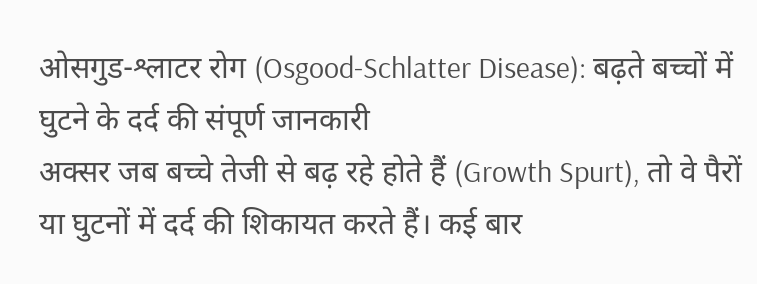ओसगुड-श्लाटर रोग (Osgood-Schlatter Disease): बढ़ते बच्चों में घुटने के दर्द की संपूर्ण जानकारी
अक्सर जब बच्चे तेजी से बढ़ रहे होते हैं (Growth Spurt), तो वे पैरों या घुटनों में दर्द की शिकायत करते हैं। कई बार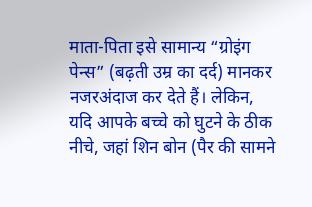माता-पिता इसे सामान्य “ग्रोइंग पेन्स” (बढ़ती उम्र का दर्द) मानकर नजरअंदाज कर देते हैं। लेकिन, यदि आपके बच्चे को घुटने के ठीक नीचे, जहां शिन बोन (पैर की सामने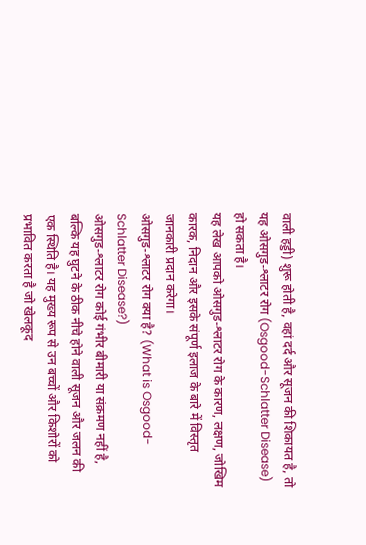वाली हड्डी) शुरू होती है, वहां दर्द और सूजन की शिकायत है, तो यह ओसगुड-श्लाटर रोग (Osgood-Schlatter Disease) हो सकता है।
यह लेख आपको ओसगुड-श्लाटर रोग के कारण, लक्षण, जोखिम कारक, निदान और इसके संपूर्ण इलाज के बारे में विस्तृत जानकारी प्रदान करेगा।
ओसगुड-श्लाटर रोग क्या है? (What is Osgood-Schlatter Disease?)
ओसगुड-श्लाटर रोग कोई गंभीर बीमारी या संक्रमण नहीं है, बल्कि यह घुटने के ठीक नीचे होने वाली सूजन और जलन की एक स्थिति है। यह मुख्य रूप से उन बच्चों और किशोरों को प्रभावित करता है जो खेलकूद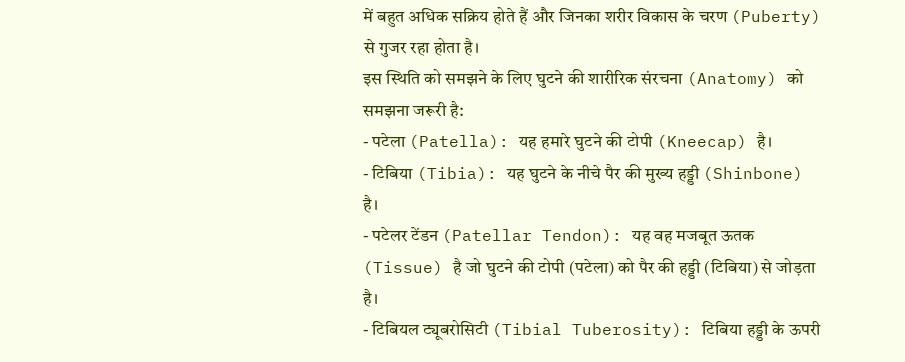में बहुत अधिक सक्रिय होते हैं और जिनका शरीर विकास के चरण (Puberty) से गुजर रहा होता है।
इस स्थिति को समझने के लिए घुटने की शारीरिक संरचना (Anatomy) को समझना जरूरी है:
- पटेला (Patella): यह हमारे घुटने की टोपी (Kneecap) है।
- टिबिया (Tibia): यह घुटने के नीचे पैर की मुख्य हड्डी (Shinbone) है।
- पटेलर टेंडन (Patellar Tendon): यह वह मजबूत ऊतक (Tissue) है जो घुटने की टोपी (पटेला) को पैर की हड्डी (टिबिया) से जोड़ता है।
- टिबियल ट्यूबरोसिटी (Tibial Tuberosity): टिबिया हड्डी के ऊपरी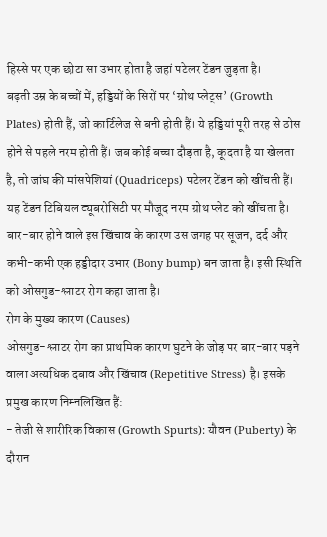हिस्से पर एक छोटा सा उभार होता है जहां पटेलर टेंडन जुड़ता है।
बढ़ती उम्र के बच्चों में, हड्डियों के सिरों पर ‘ग्रोथ प्लेट्स’ (Growth Plates) होती हैं, जो कार्टिलेज से बनी होती हैं। ये हड्डियां पूरी तरह से ठोस होने से पहले नरम होती हैं। जब कोई बच्चा दौड़ता है, कूदता है या खेलता है, तो जांघ की मांसपेशियां (Quadriceps) पटेलर टेंडन को खींचती हैं। यह टेंडन टिबियल ट्यूबरोसिटी पर मौजूद नरम ग्रोथ प्लेट को खींचता है। बार-बार होने वाले इस खिंचाव के कारण उस जगह पर सूजन, दर्द और कभी-कभी एक हड्डीदार उभार (Bony bump) बन जाता है। इसी स्थिति को ओसगुड-श्लाटर रोग कहा जाता है।
रोग के मुख्य कारण (Causes)
ओसगुड-श्लाटर रोग का प्राथमिक कारण घुटने के जोड़ पर बार-बार पड़ने वाला अत्यधिक दबाव और खिंचाव (Repetitive Stress) है। इसके प्रमुख कारण निम्नलिखित हैं:
- तेजी से शारीरिक विकास (Growth Spurts): यौवन (Puberty) के दौरान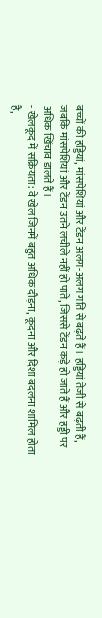बच्चों की हड्डियां, मांसपेशियां और टेंडन अलग-अलग गति से बढ़ते हैं। हड्डियां तेजी से बढ़ती हैं, जबकि मांसपेशियां और टेंडन उतने लचीले नहीं हो पाते, जिससे टेंडन कड़े हो जाते हैं और हड्डी पर अधिक खिंचाव डालते हैं।
- खेलकूद में सक्रियता: वे खेल जिनमें बहुत अधिक दौड़ना, कूदना और दिशा बदलना शामिल होता है,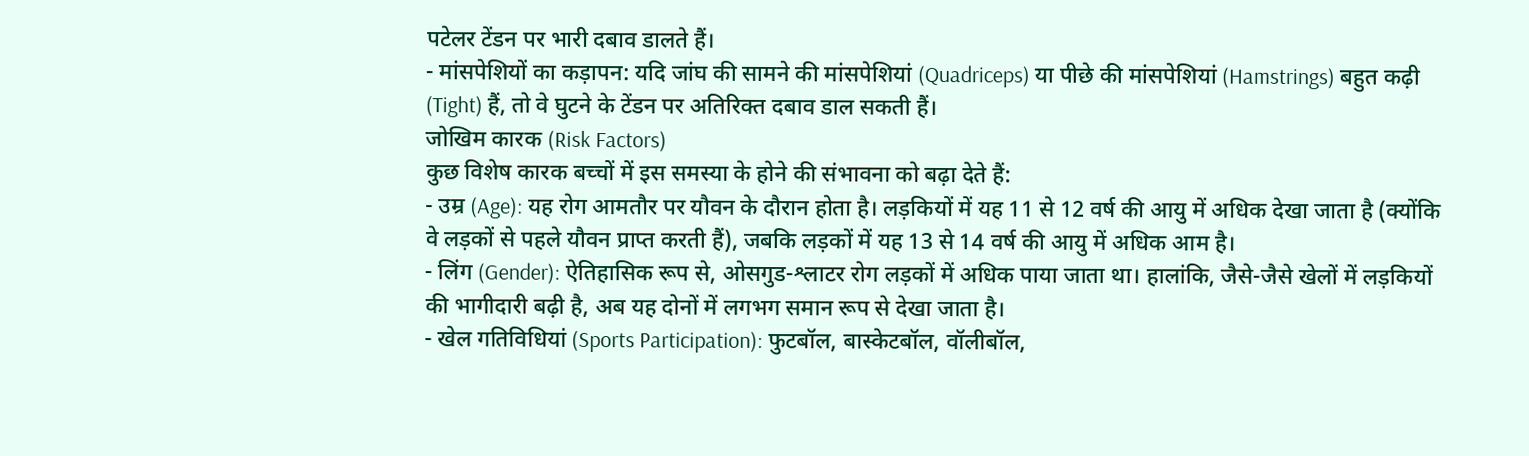पटेलर टेंडन पर भारी दबाव डालते हैं।
- मांसपेशियों का कड़ापन: यदि जांघ की सामने की मांसपेशियां (Quadriceps) या पीछे की मांसपेशियां (Hamstrings) बहुत कढ़ी (Tight) हैं, तो वे घुटने के टेंडन पर अतिरिक्त दबाव डाल सकती हैं।
जोखिम कारक (Risk Factors)
कुछ विशेष कारक बच्चों में इस समस्या के होने की संभावना को बढ़ा देते हैं:
- उम्र (Age): यह रोग आमतौर पर यौवन के दौरान होता है। लड़कियों में यह 11 से 12 वर्ष की आयु में अधिक देखा जाता है (क्योंकि वे लड़कों से पहले यौवन प्राप्त करती हैं), जबकि लड़कों में यह 13 से 14 वर्ष की आयु में अधिक आम है।
- लिंग (Gender): ऐतिहासिक रूप से, ओसगुड-श्लाटर रोग लड़कों में अधिक पाया जाता था। हालांकि, जैसे-जैसे खेलों में लड़कियों की भागीदारी बढ़ी है, अब यह दोनों में लगभग समान रूप से देखा जाता है।
- खेल गतिविधियां (Sports Participation): फुटबॉल, बास्केटबॉल, वॉलीबॉल,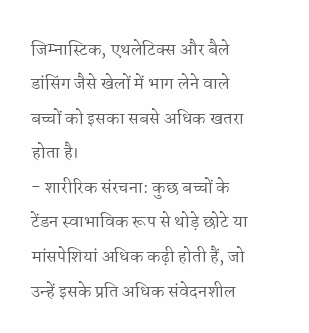जिम्नास्टिक, एथलेटिक्स और बैले डांसिंग जैसे खेलों में भाग लेने वाले बच्चों को इसका सबसे अधिक खतरा होता है।
- शारीरिक संरचना: कुछ बच्चों के टेंडन स्वाभाविक रूप से थोड़े छोटे या मांसपेशियां अधिक कढ़ी होती हैं, जो उन्हें इसके प्रति अधिक संवेदनशील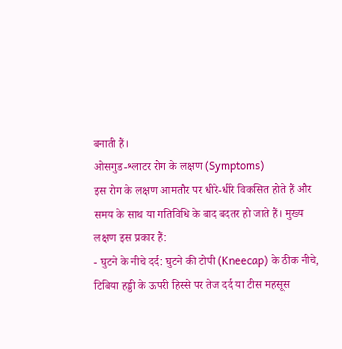बनाती हैं।
ओसगुड-श्लाटर रोग के लक्षण (Symptoms)
इस रोग के लक्षण आमतौर पर धीरे-धीरे विकसित होते हैं और समय के साथ या गतिविधि के बाद बदतर हो जाते हैं। मुख्य लक्षण इस प्रकार हैं:
- घुटने के नीचे दर्द: घुटने की टोपी (Kneecap) के ठीक नीचे, टिबिया हड्डी के ऊपरी हिस्से पर तेज दर्द या टीस महसूस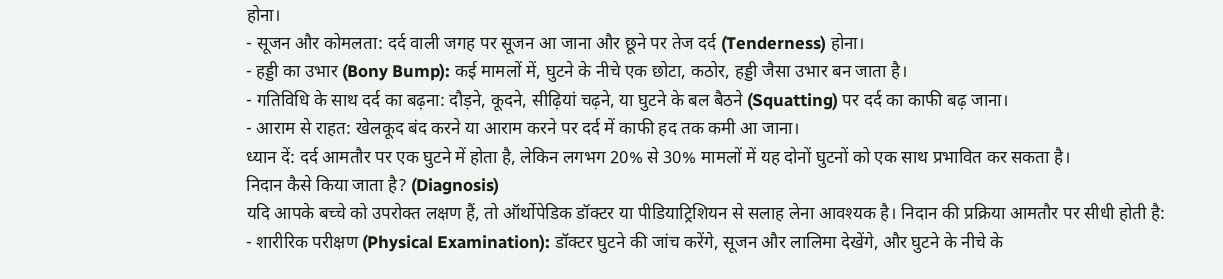होना।
- सूजन और कोमलता: दर्द वाली जगह पर सूजन आ जाना और छूने पर तेज दर्द (Tenderness) होना।
- हड्डी का उभार (Bony Bump): कई मामलों में, घुटने के नीचे एक छोटा, कठोर, हड्डी जैसा उभार बन जाता है।
- गतिविधि के साथ दर्द का बढ़ना: दौड़ने, कूदने, सीढ़ियां चढ़ने, या घुटने के बल बैठने (Squatting) पर दर्द का काफी बढ़ जाना।
- आराम से राहत: खेलकूद बंद करने या आराम करने पर दर्द में काफी हद तक कमी आ जाना।
ध्यान दें: दर्द आमतौर पर एक घुटने में होता है, लेकिन लगभग 20% से 30% मामलों में यह दोनों घुटनों को एक साथ प्रभावित कर सकता है।
निदान कैसे किया जाता है? (Diagnosis)
यदि आपके बच्चे को उपरोक्त लक्षण हैं, तो ऑर्थोपेडिक डॉक्टर या पीडियाट्रिशियन से सलाह लेना आवश्यक है। निदान की प्रक्रिया आमतौर पर सीधी होती है:
- शारीरिक परीक्षण (Physical Examination): डॉक्टर घुटने की जांच करेंगे, सूजन और लालिमा देखेंगे, और घुटने के नीचे के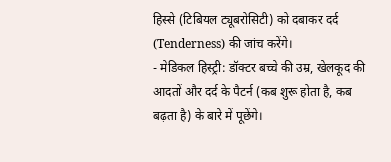हिस्से (टिबियल ट्यूबरोसिटी) को दबाकर दर्द (Tenderness) की जांच करेंगे।
- मेडिकल हिस्ट्री: डॉक्टर बच्चे की उम्र, खेलकूद की आदतों और दर्द के पैटर्न (कब शुरू होता है, कब बढ़ता है) के बारे में पूछेंगे।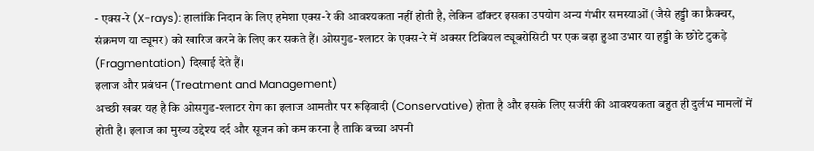- एक्स-रे (X-rays): हालांकि निदान के लिए हमेशा एक्स-रे की आवश्यकता नहीं होती है, लेकिन डॉक्टर इसका उपयोग अन्य गंभीर समस्याओं (जैसे हड्डी का फ्रैक्चर, संक्रमण या ट्यूमर) को खारिज करने के लिए कर सकते हैं। ओसगुड-श्लाटर के एक्स-रे में अक्सर टिबियल ट्यूबरोसिटी पर एक बढ़ा हुआ उभार या हड्डी के छोटे टुकड़े (Fragmentation) दिखाई देते हैं।
इलाज और प्रबंधन (Treatment and Management)
अच्छी खबर यह है कि ओसगुड-श्लाटर रोग का इलाज आमतौर पर रूढ़िवादी (Conservative) होता है और इसके लिए सर्जरी की आवश्यकता बहुत ही दुर्लभ मामलों में होती है। इलाज का मुख्य उद्देश्य दर्द और सूजन को कम करना है ताकि बच्चा अपनी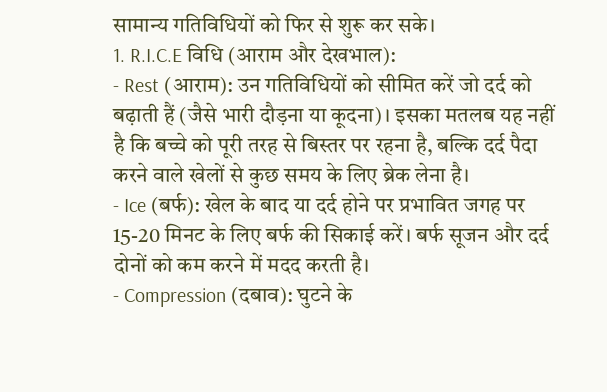सामान्य गतिविधियों को फिर से शुरू कर सके।
1. R.I.C.E विधि (आराम और देखभाल):
- Rest (आराम): उन गतिविधियों को सीमित करें जो दर्द को बढ़ाती हैं (जैसे भारी दौड़ना या कूदना)। इसका मतलब यह नहीं है कि बच्चे को पूरी तरह से बिस्तर पर रहना है, बल्कि दर्द पैदा करने वाले खेलों से कुछ समय के लिए ब्रेक लेना है।
- Ice (बर्फ): खेल के बाद या दर्द होने पर प्रभावित जगह पर 15-20 मिनट के लिए बर्फ की सिकाई करें। बर्फ सूजन और दर्द दोनों को कम करने में मदद करती है।
- Compression (दबाव): घुटने के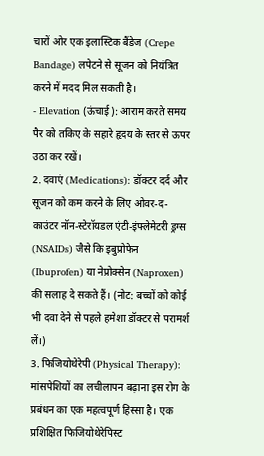चारों ओर एक इलास्टिक बैंडेज (Crepe Bandage) लपेटने से सूजन को नियंत्रित करने में मदद मिल सकती है।
- Elevation (ऊंचाई): आराम करते समय पैर को तकिए के सहारे हृदय के स्तर से ऊपर उठा कर रखें।
2. दवाएं (Medications): डॉक्टर दर्द और सूजन को कम करने के लिए ओवर-द-काउंटर नॉन-स्टेरॉयडल एंटी-इंफ्लेमेटरी ड्रग्स (NSAIDs) जैसे कि इबुप्रोफेन (Ibuprofen) या नेप्रोक्सेन (Naproxen) की सलाह दे सकते हैं। (नोट: बच्चों को कोई भी दवा देने से पहले हमेशा डॉक्टर से परामर्श लें।)
3. फिजियोथेरेपी (Physical Therapy): मांसपेशियों का लचीलापन बढ़ाना इस रोग के प्रबंधन का एक महत्वपूर्ण हिस्सा है। एक प्रशिक्षित फिजियोथेरेपिस्ट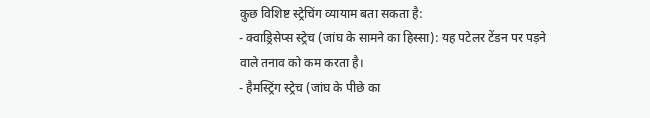कुछ विशिष्ट स्ट्रेचिंग व्यायाम बता सकता है:
- क्वाड्रिसेप्स स्ट्रेच (जांघ के सामने का हिस्सा): यह पटेलर टेंडन पर पड़ने वाले तनाव को कम करता है।
- हैमस्ट्रिंग स्ट्रेच (जांघ के पीछे का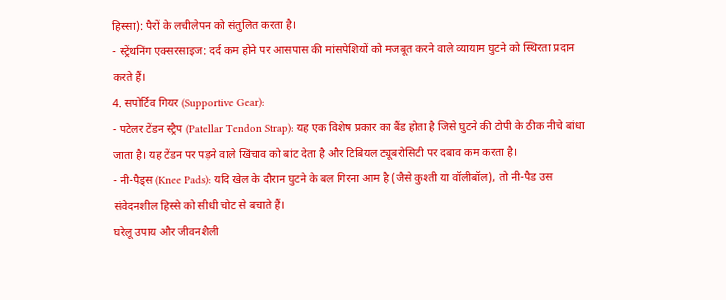हिस्सा): पैरों के लचीलेपन को संतुलित करता है।
- स्ट्रेंथनिंग एक्सरसाइज: दर्द कम होने पर आसपास की मांसपेशियों को मजबूत करने वाले व्यायाम घुटने को स्थिरता प्रदान करते हैं।
4. सपोर्टिव गियर (Supportive Gear):
- पटेलर टेंडन स्ट्रैप (Patellar Tendon Strap): यह एक विशेष प्रकार का बैंड होता है जिसे घुटने की टोपी के ठीक नीचे बांधा जाता है। यह टेंडन पर पड़ने वाले खिंचाव को बांट देता है और टिबियल ट्यूबरोसिटी पर दबाव कम करता है।
- नी-पैड्स (Knee Pads): यदि खेल के दौरान घुटने के बल गिरना आम है (जैसे कुश्ती या वॉलीबॉल), तो नी-पैड उस संवेदनशील हिस्से को सीधी चोट से बचाते हैं।
घरेलू उपाय और जीवनशैली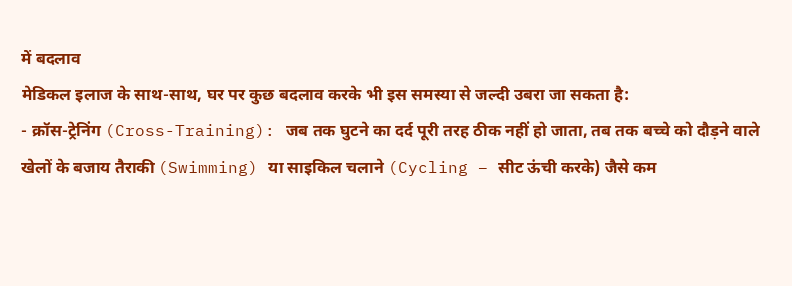में बदलाव
मेडिकल इलाज के साथ-साथ, घर पर कुछ बदलाव करके भी इस समस्या से जल्दी उबरा जा सकता है:
- क्रॉस-ट्रेनिंग (Cross-Training): जब तक घुटने का दर्द पूरी तरह ठीक नहीं हो जाता, तब तक बच्चे को दौड़ने वाले खेलों के बजाय तैराकी (Swimming) या साइकिल चलाने (Cycling – सीट ऊंची करके) जैसे कम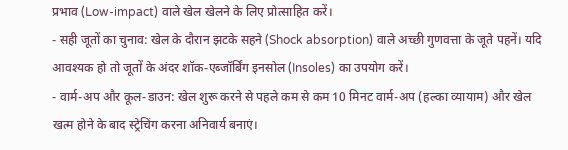प्रभाव (Low-impact) वाले खेल खेलने के लिए प्रोत्साहित करें।
- सही जूतों का चुनाव: खेल के दौरान झटके सहने (Shock absorption) वाले अच्छी गुणवत्ता के जूते पहनें। यदि आवश्यक हो तो जूतों के अंदर शॉक-एब्जॉर्बिंग इनसोल (Insoles) का उपयोग करें।
- वार्म-अप और कूल-डाउन: खेल शुरू करने से पहले कम से कम 10 मिनट वार्म-अप (हल्का व्यायाम) और खेल खत्म होने के बाद स्ट्रेचिंग करना अनिवार्य बनाएं।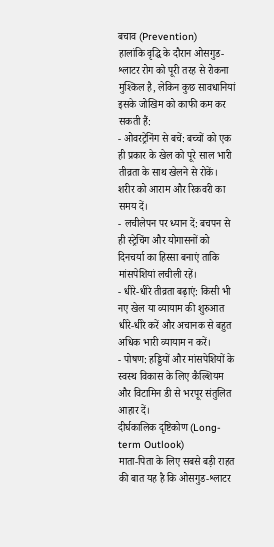बचाव (Prevention)
हालांकि वृद्धि के दौरान ओसगुड-श्लाटर रोग को पूरी तरह से रोकना मुश्किल है, लेकिन कुछ सावधानियां इसके जोखिम को काफी कम कर सकती हैं:
- ओवरट्रेनिंग से बचें: बच्चों को एक ही प्रकार के खेल को पूरे साल भारी तीव्रता के साथ खेलने से रोकें। शरीर को आराम और रिकवरी का समय दें।
- लचीलेपन पर ध्यान दें: बचपन से ही स्ट्रेचिंग और योगासनों को दिनचर्या का हिस्सा बनाएं ताकि मांसपेशियां लचीली रहें।
- धीरे-धीरे तीव्रता बढ़ाएं: किसी भी नए खेल या व्यायाम की शुरुआत धीरे-धीरे करें और अचानक से बहुत अधिक भारी व्यायाम न करें।
- पोषण: हड्डियों और मांसपेशियों के स्वस्थ विकास के लिए कैल्शियम और विटामिन डी से भरपूर संतुलित आहार दें।
दीर्घकालिक दृष्टिकोण (Long-term Outlook)
माता-पिता के लिए सबसे बड़ी राहत की बात यह है कि ओसगुड-श्लाटर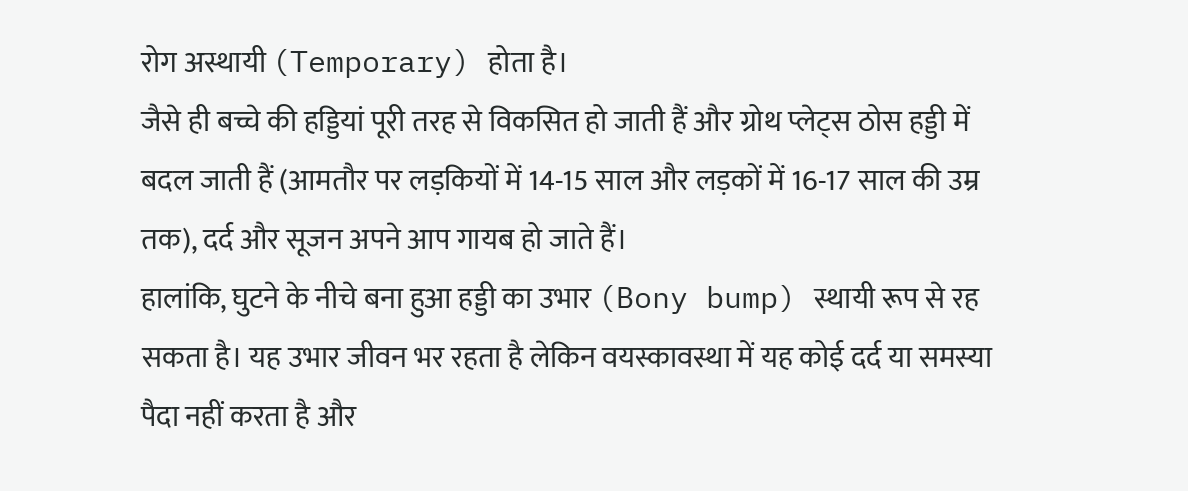रोग अस्थायी (Temporary) होता है।
जैसे ही बच्चे की हड्डियां पूरी तरह से विकसित हो जाती हैं और ग्रोथ प्लेट्स ठोस हड्डी में बदल जाती हैं (आमतौर पर लड़कियों में 14-15 साल और लड़कों में 16-17 साल की उम्र तक), दर्द और सूजन अपने आप गायब हो जाते हैं।
हालांकि, घुटने के नीचे बना हुआ हड्डी का उभार (Bony bump) स्थायी रूप से रह सकता है। यह उभार जीवन भर रहता है लेकिन वयस्कावस्था में यह कोई दर्द या समस्या पैदा नहीं करता है और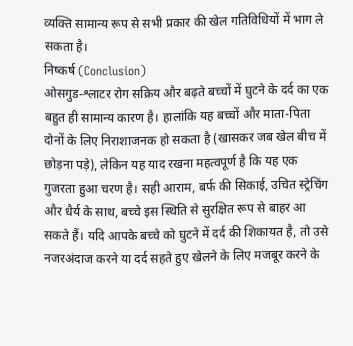व्यक्ति सामान्य रूप से सभी प्रकार की खेल गतिविधियों में भाग ले सकता है।
निष्कर्ष (Conclusion)
ओसगुड-श्लाटर रोग सक्रिय और बढ़ते बच्चों में घुटने के दर्द का एक बहुत ही सामान्य कारण है। हालांकि यह बच्चों और माता-पिता दोनों के लिए निराशाजनक हो सकता है (खासकर जब खेल बीच में छोड़ना पड़े), लेकिन यह याद रखना महत्वपूर्ण है कि यह एक गुजरता हुआ चरण है। सही आराम, बर्फ की सिकाई, उचित स्ट्रेचिंग और धैर्य के साथ, बच्चे इस स्थिति से सुरक्षित रूप से बाहर आ सकते हैं। यदि आपके बच्चे को घुटने में दर्द की शिकायत है, तो उसे नजरअंदाज करने या दर्द सहते हुए खेलने के लिए मजबूर करने के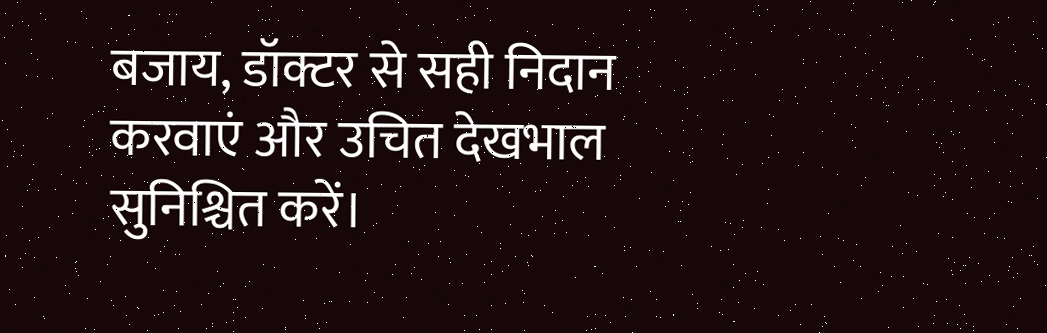बजाय, डॉक्टर से सही निदान करवाएं और उचित देखभाल सुनिश्चित करें।